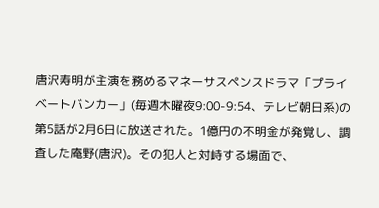唐沢寿明が主演を務めるマネーサスペンスドラマ「プライベートバンカー」(毎週木曜夜9:00-9:54、テレビ朝日系)の第5話が2月6日に放送された。1億円の不明金が発覚し、調査した庵野(唐沢)。その犯人と対峙する場面で、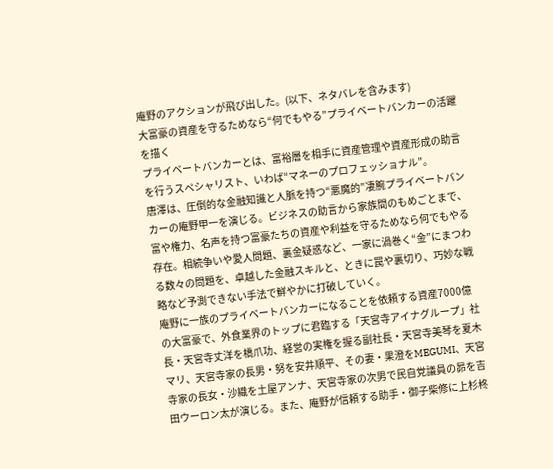庵野のアクションが飛び出した。(以下、ネタバレを含みます)
大富豪の資産を守るためなら“何でもやる”プライベートバンカーの活躍を描く
プライベートバンカーとは、富裕層を相手に資産管理や資産形成の助言を行うスペシャリスト、いわば“マネーのプロフェッショナル”。
唐澤は、圧倒的な金融知識と人脈を持つ“悪魔的”凄腕プライベートバンカーの庵野甲一を演じる。ビジネスの助言から家族間のもめごとまで、富や権力、名声を持つ富豪たちの資産や利益を守るためなら何でもやる存在。相続争いや愛人問題、裏金疑惑など、一家に渦巻く“金”にまつわる数々の問題を、卓越した金融スキルと、ときに罠や裏切り、巧妙な戦略など予測できない手法で鮮やかに打破していく。
庵野に一族のプライベートバンカーになることを依頼する資産7000億の大富豪で、外食業界のトップに君臨する「天宮寺アイナグループ」社長・天宮寺丈洋を橋爪功、経営の実権を握る副社長・天宮寺美琴を夏木マリ、天宮寺家の長男・努を安井順平、その妻・果澄をMEGUMI、天宮寺家の長女・沙織を土屋アンナ、天宮寺家の次男で民自党議員の昴を吉田ウーロン太が演じる。また、庵野が信頼する助手・御子柴修に上杉柊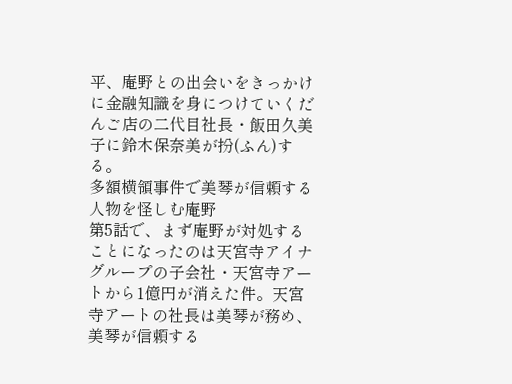平、庵野との出会いをきっかけに金融知識を身につけていくだんご店の二代目社長・飯田久美子に鈴木保奈美が扮(ふん)する。
多額横領事件で美琴が信頼する人物を怪しむ庵野
第5話で、まず庵野が対処することになったのは天宮寺アイナグループの子会社・天宮寺アートから1億円が消えた件。天宮寺アートの社長は美琴が務め、美琴が信頼する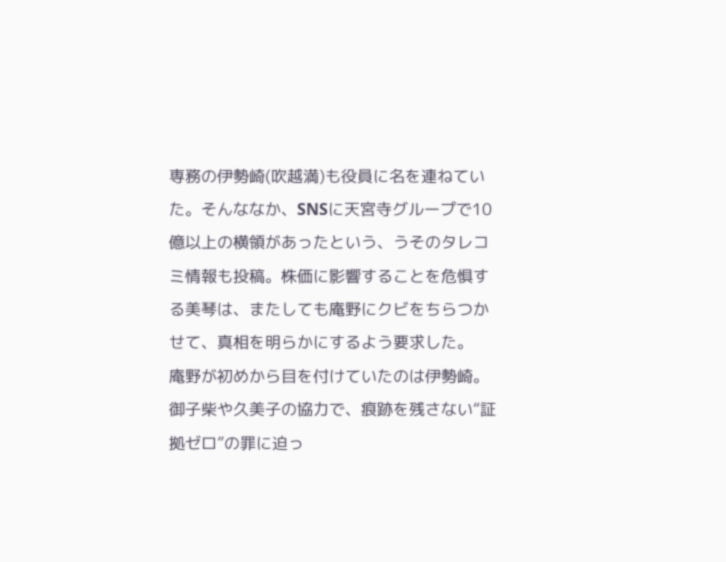専務の伊勢崎(吹越満)も役員に名を連ねていた。そんななか、SNSに天宮寺グループで10億以上の横領があったという、うそのタレコミ情報も投稿。株価に影響することを危惧する美琴は、またしても庵野にクビをちらつかせて、真相を明らかにするよう要求した。
庵野が初めから目を付けていたのは伊勢崎。御子柴や久美子の協力で、痕跡を残さない“証拠ゼロ”の罪に迫っ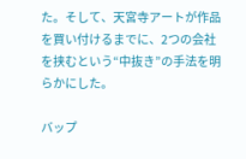た。そして、天宮寺アートが作品を買い付けるまでに、2つの会社を挟むという“中抜き”の手法を明らかにした。

バップ